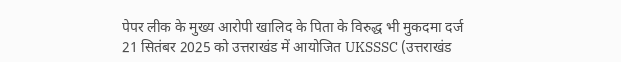पेपर लीक के मुख्य आरोपी खालिद के पिता के विरुद्ध भी मुकदमा दर्ज
21 सितंबर 2025 को उत्तराखंड में आयोजित UKSSSC (उत्तराखंड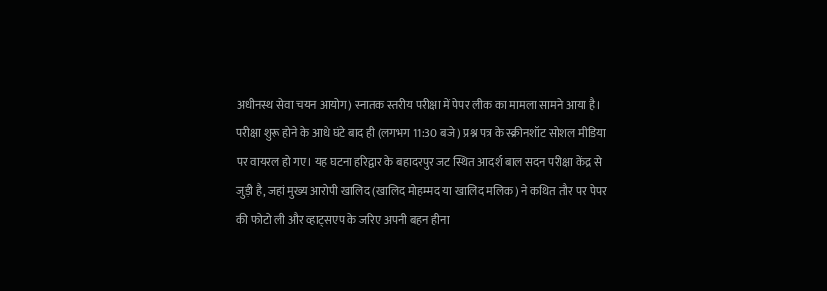अधीनस्थ सेवा चयन आयोग) स्नातक स्तरीय परीक्षा में पेपर लीक का मामला सामने आया है। परीक्षा शुरू होने के आधे घंटे बाद ही (लगभग 11:30 बजे) प्रश्न पत्र के स्क्रीनशॉट सोशल मीडिया पर वायरल हो गए। यह घटना हरिद्वार के बहादरपुर जट स्थित आदर्श बाल सदन परीक्षा केंद्र से जुड़ी है, जहां मुख्य आरोपी खालिद (खालिद मोहम्मद या खालिद मलिक) ने कथित तौर पर पेपर की फोटो ली और व्हाट्सएप के जरिए अपनी बहन हीना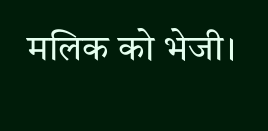मलिक को भेजी।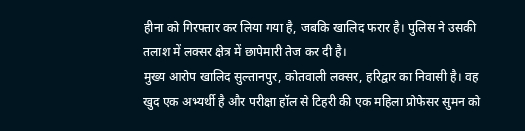हीना को गिरफ्तार कर लिया गया है, जबकि खालिद फरार है। पुलिस ने उसकी तलाश में लक्सर क्षेत्र में छापेमारी तेज कर दी है।
मुख्य आरोप खालिद सुल्तानपुर, कोतवाली लक्सर, हरिद्वार का निवासी है। वह खुद एक अभ्यर्थी है और परीक्षा हॉल से टिहरी की एक महिला प्रोफेसर सुमन को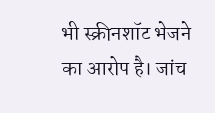भी स्क्रीनशॉट भेजने का आरोप है। जांच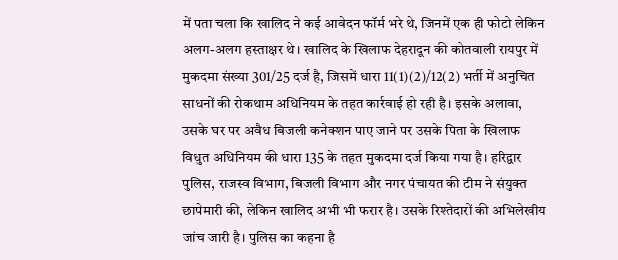में पता चला कि खालिद ने कई आवेदन फॉर्म भरे थे, जिनमें एक ही फोटो लेकिन अलग-अलग हस्ताक्षर थे। खालिद के खिलाफ देहरादून की कोतवाली रायपुर में मुकदमा संख्या 301/25 दर्ज है, जिसमें धारा 11(1)(2)/12(2) भर्ती में अनुचित साधनों की रोकथाम अधिनियम के तहत कार्रवाई हो रही है। इसके अलावा, उसके घर पर अवैध बिजली कनेक्शन पाए जाने पर उसके पिता के खिलाफ विधुत अधिनियम की धारा 135 के तहत मुकदमा दर्ज किया गया है। हरिद्वार पुलिस, राजस्व विभाग, बिजली विभाग और नगर पंचायत की टीम ने संयुक्त छापेमारी की, लेकिन खालिद अभी भी फरार है। उसके रिश्तेदारों की अभिलेखीय जांच जारी है। पुलिस का कहना है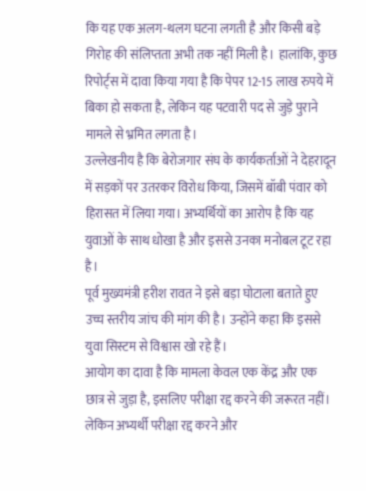कि यह एक अलग-थलग घटना लगती है और किसी बड़े गिरोह की संलिप्तता अभी तक नहीं मिली है। हालांकि, कुछ रिपोर्ट्स में दावा किया गया है कि पेपर 12-15 लाख रुपये में बिका हो सकता है, लेकिन यह पटवारी पद से जुड़े पुराने मामले से भ्रमित लगता है।
उल्लेखनीय है कि बेरोजगार संघ के कार्यकर्ताओं ने देहरादून में सड़कों पर उतरकर विरोध किया, जिसमें बॉबी पंवार को हिरासत में लिया गया। अभ्यर्थियों का आरोप है कि यह युवाओं के साथ धोखा है और इससे उनका मनोबल टूट रहा है।
पूर्व मुख्यमंत्री हरीश रावत ने इसे बड़ा घोटाला बताते हुए उच्च स्तरीय जांच की मांग की है। उन्होंने कहा कि इससे युवा सिस्टम से विश्वास खो रहे हैं।
आयोग का दावा है कि मामला केवल एक केंद्र और एक छात्र से जुड़ा है, इसलिए परीक्षा रद्द करने की जरूरत नहीं। लेकिन अभ्यर्थी परीक्षा रद्द करने और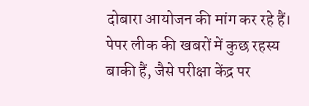दोबारा आयोजन की मांग कर रहे हैं।
पेपर लीक की खबरों में कुछ रहस्य बाकी हैं, जैसे परीक्षा केंद्र पर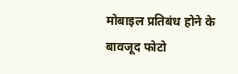मोबाइल प्रतिबंध होने के बावजूद फोटो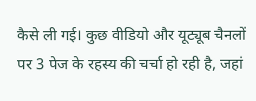कैसे ली गई। कुछ वीडियो और यूट्यूब चैनलों पर 3 पेज के रहस्य की चर्चा हो रही है, जहां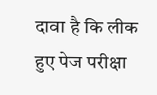दावा है कि लीक हुए पेज परीक्षा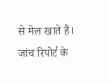से मेल खाते हैं।
जांच रिपोर्ट के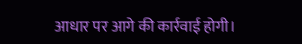आधार पर आगे की कार्रवाई होगी।